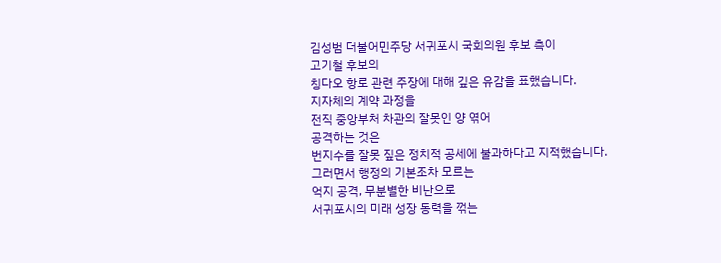김성범 더불어민주당 서귀포시 국회의원 후보 측이
고기철 후보의
칭다오 항로 관련 주장에 대해 깊은 유감을 표했습니다.
지자체의 계약 과정을
전직 중앙부처 차관의 잘못인 양 엮어
공격하는 것은
번지수를 잘못 짚은 정치적 공세에 불과하다고 지적했습니다.
그러면서 행정의 기본조차 모르는
억지 공격, 무분별한 비난으로
서귀포시의 미래 성장 동력을 꺾는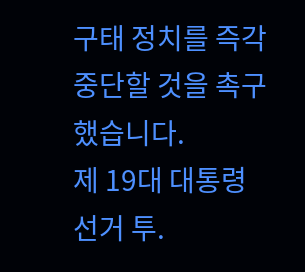구태 정치를 즉각 중단할 것을 촉구했습니다.
제 19대 대통령선거 투.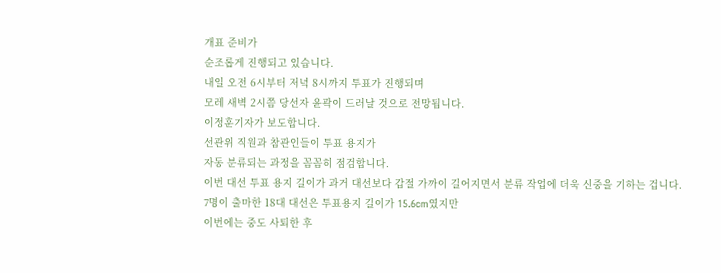개표 준비가
순조롭게 진행되고 있습니다.
내일 오전 6시부터 저녁 8시까지 투표가 진행되며
모레 새벽 2시쯤 당선자 윤곽이 드러날 것으로 전망됩니다.
이정훈기자가 보도합니다.
선관위 직원과 참관인들이 투표 용지가
자동 분류되는 과정을 꼼꼼히 점검합니다.
이번 대선 투표 용지 길이가 과거 대선보다 갑절 가까이 길어지면서 분류 작업에 더욱 신중을 기하는 겁니다.
7명이 출마한 18대 대선은 투표용지 길이가 15.6cm였지만
이번에는 중도 사퇴한 후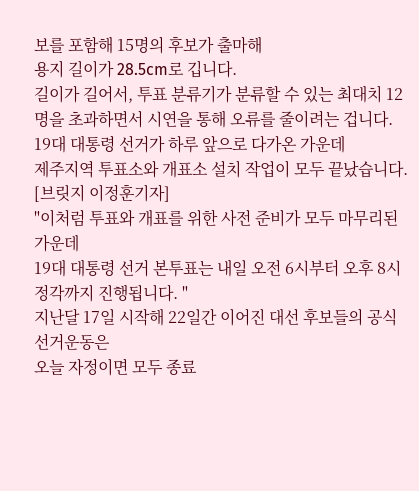보를 포함해 15명의 후보가 출마해
용지 길이가 28.5cm로 깁니다.
길이가 길어서, 투표 분류기가 분류할 수 있는 최대치 12명을 초과하면서 시연을 통해 오류를 줄이려는 겁니다.
19대 대통령 선거가 하루 앞으로 다가온 가운데
제주지역 투표소와 개표소 설치 작업이 모두 끝났습니다.
[브릿지 이정훈기자]
"이처럼 투표와 개표를 위한 사전 준비가 모두 마무리된 가운데
19대 대통령 선거 본투표는 내일 오전 6시부터 오후 8시 정각까지 진행됩니다. "
지난달 17일 시작해 22일간 이어진 대선 후보들의 공식 선거운동은
오늘 자정이면 모두 종료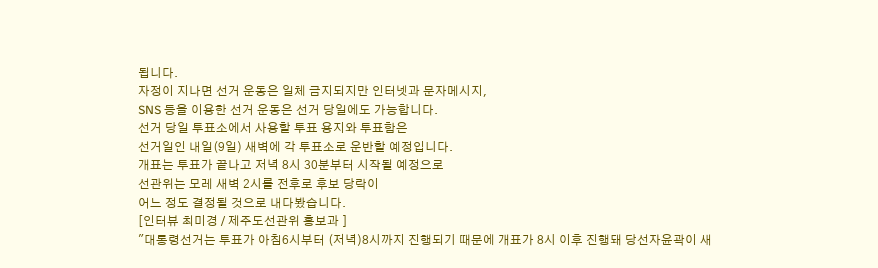됩니다.
자정이 지나면 선거 운동은 일체 금지되지만 인터넷과 문자메시지,
SNS 등을 이용한 선거 운동은 선거 당일에도 가능합니다.
선거 당일 투표소에서 사용할 투표 용지와 투표함은
선거일인 내일(9일) 새벽에 각 투표소로 운반할 예정입니다.
개표는 투표가 끝나고 저녁 8시 30분부터 시작될 예정으로
선관위는 모레 새벽 2시를 전후로 후보 당락이
어느 정도 결정될 것으로 내다봤습니다.
[인터뷰 최미경 / 제주도선관위 홍보과 ]
"대통령선거는 투표가 아침6시부터 (저녁)8시까지 진행되기 때문에 개표가 8시 이후 진행돼 당선자윤곽이 새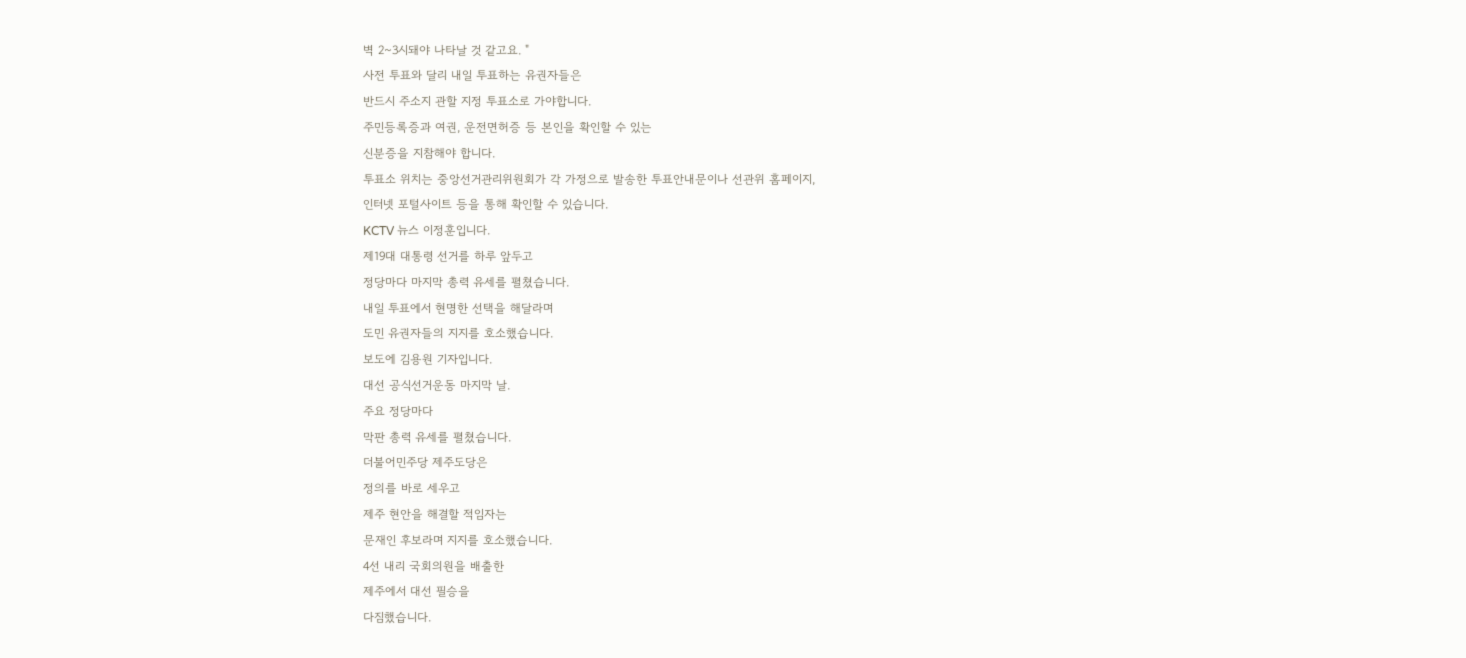벽 2~3시돼야 나타날 것 같고요. "
사전 투표와 달리 내일 투표하는 유권자들은
반드시 주소지 관할 지정 투표소로 가야합니다.
주민등록증과 여권, 운전면허증 등 본인을 확인할 수 있는
신분증을 지참해야 합니다.
투표소 위치는 중앙선거관리위원회가 각 가정으로 발송한 투표안내문이나 선관위 홈페이지,
인터넷 포털사이트 등을 통해 확인할 수 있습니다.
KCTV 뉴스 이정훈입니다.
제19대 대통령 선거를 하루 앞두고
정당마다 마지막 총력 유세를 펼쳤습니다.
내일 투표에서 현명한 선택을 해달라며
도민 유권자들의 지지를 호소했습니다.
보도에 김용원 기자입니다.
대선 공식선거운동 마지막 날.
주요 정당마다
막판 총력 유세를 펼쳤습니다.
더불어민주당 제주도당은
정의를 바로 세우고
제주 현안을 해결할 적임자는
문재인 후보라며 지지를 호소했습니다.
4선 내리 국회의원을 배출한
제주에서 대선 필승을
다짐했습니다.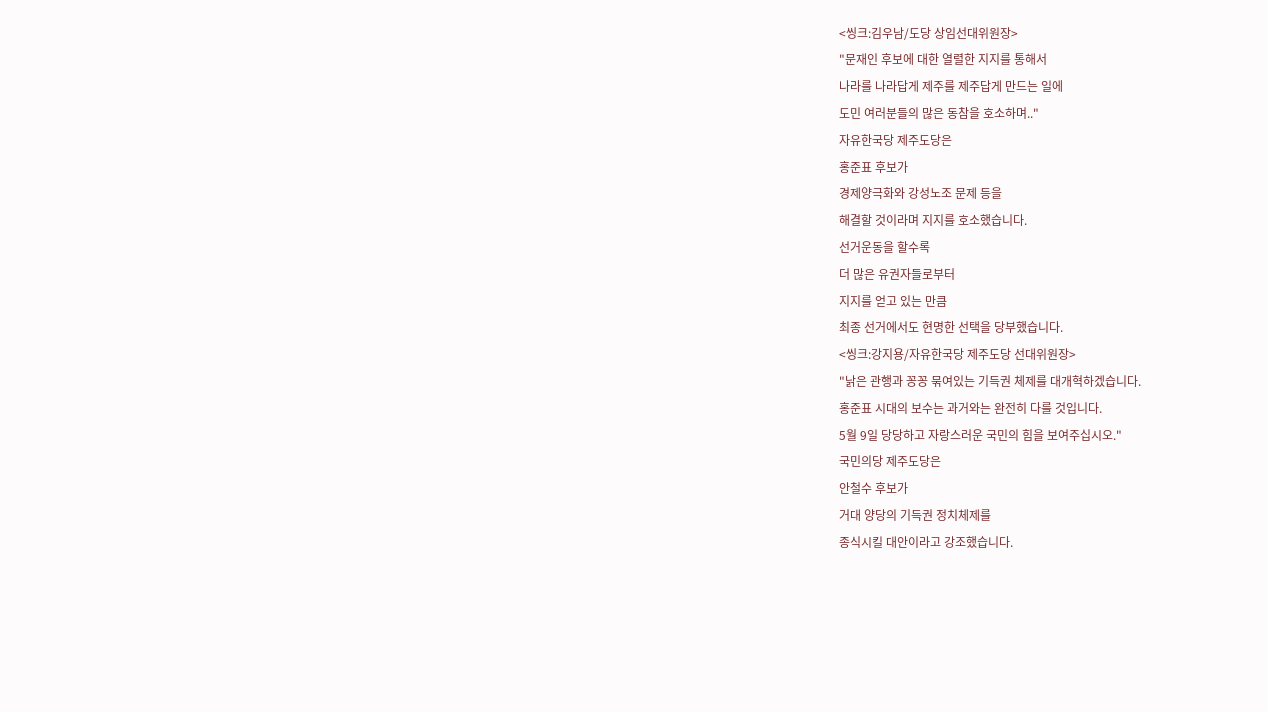<씽크:김우남/도당 상임선대위원장>
"문재인 후보에 대한 열렬한 지지를 통해서
나라를 나라답게 제주를 제주답게 만드는 일에
도민 여러분들의 많은 동참을 호소하며.."
자유한국당 제주도당은
홍준표 후보가
경제양극화와 강성노조 문제 등을
해결할 것이라며 지지를 호소했습니다.
선거운동을 할수록
더 많은 유권자들로부터
지지를 얻고 있는 만큼
최종 선거에서도 현명한 선택을 당부했습니다.
<씽크:강지용/자유한국당 제주도당 선대위원장>
"낡은 관행과 꽁꽁 묶여있는 기득권 체제를 대개혁하겠습니다.
홍준표 시대의 보수는 과거와는 완전히 다를 것입니다.
5월 9일 당당하고 자랑스러운 국민의 힘을 보여주십시오."
국민의당 제주도당은
안철수 후보가
거대 양당의 기득권 정치체제를
종식시킬 대안이라고 강조했습니다.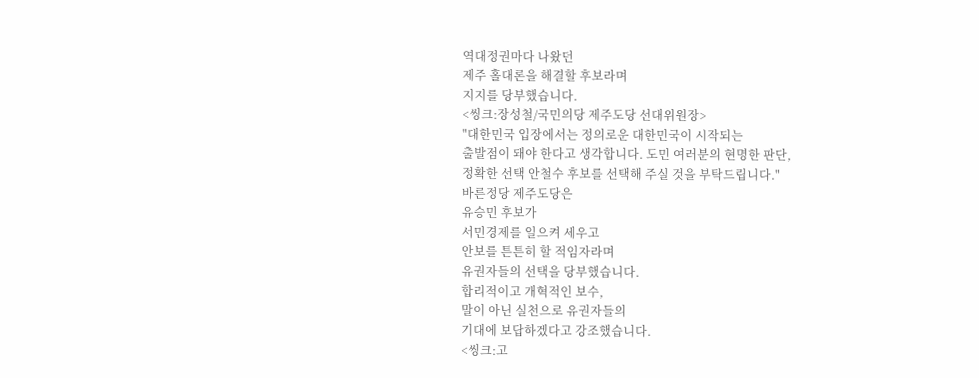역대정권마다 나왔던
제주 홀대론을 해결할 후보라며
지지를 당부했습니다.
<씽크:장성철/국민의당 제주도당 선대위원장>
"대한민국 입장에서는 정의로운 대한민국이 시작되는
출발점이 돼야 한다고 생각합니다. 도민 여러분의 현명한 판단,
정확한 선택 안철수 후보를 선택해 주실 것을 부탁드립니다."
바른정당 제주도당은
유승민 후보가
서민경제를 일으켜 세우고
안보를 튼튼히 할 적임자라며
유권자들의 선택을 당부했습니다.
합리적이고 개혁적인 보수,
말이 아닌 실천으로 유권자들의
기대에 보답하겠다고 강조했습니다.
<씽크:고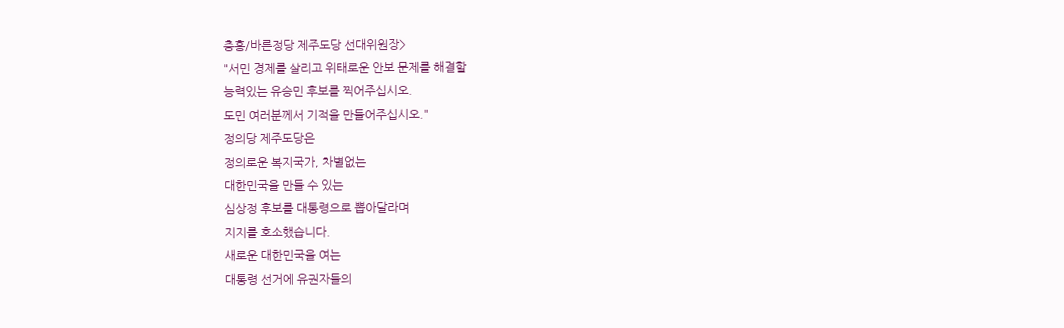충홍/바른정당 제주도당 선대위원장>
"서민 경제를 살리고 위태로운 안보 문제를 해결할
능력있는 유승민 후보를 찍어주십시오.
도민 여러분께서 기적을 만들어주십시오."
정의당 제주도당은
정의로운 복지국가, 차별없는
대한민국을 만들 수 있는
심상정 후보를 대통령으로 뽑아달라며
지지를 호소했습니다.
새로운 대한민국을 여는
대통령 선거에 유권자들의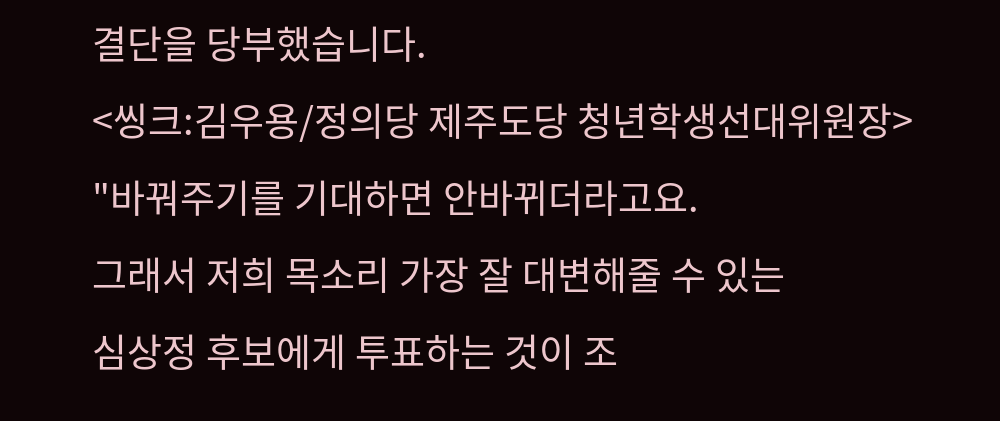결단을 당부했습니다.
<씽크:김우용/정의당 제주도당 청년학생선대위원장>
"바꿔주기를 기대하면 안바뀌더라고요.
그래서 저희 목소리 가장 잘 대변해줄 수 있는
심상정 후보에게 투표하는 것이 조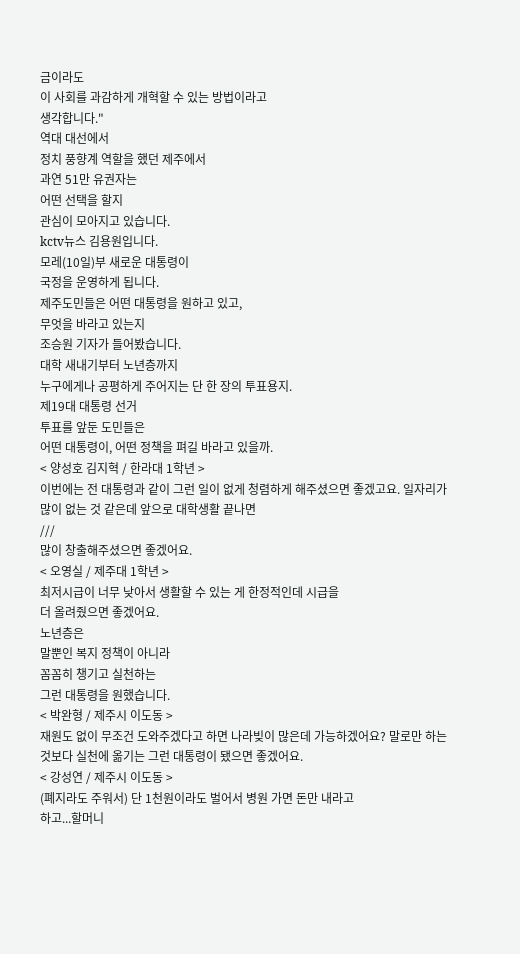금이라도
이 사회를 과감하게 개혁할 수 있는 방법이라고
생각합니다."
역대 대선에서
정치 풍향계 역할을 했던 제주에서
과연 51만 유권자는
어떤 선택을 할지
관심이 모아지고 있습니다.
kctv뉴스 김용원입니다.
모레(10일)부 새로운 대통령이
국정을 운영하게 됩니다.
제주도민들은 어떤 대통령을 원하고 있고,
무엇을 바라고 있는지
조승원 기자가 들어봤습니다.
대학 새내기부터 노년층까지
누구에게나 공평하게 주어지는 단 한 장의 투표용지.
제19대 대통령 선거
투표를 앞둔 도민들은
어떤 대통령이, 어떤 정책을 펴길 바라고 있을까.
< 양성호 김지혁 / 한라대 1학년 >
이번에는 전 대통령과 같이 그런 일이 없게 청렴하게 해주셨으면 좋겠고요. 일자리가 많이 없는 것 같은데 앞으로 대학생활 끝나면
///
많이 창출해주셨으면 좋겠어요.
< 오영실 / 제주대 1학년 >
최저시급이 너무 낮아서 생활할 수 있는 게 한정적인데 시급을
더 올려줬으면 좋겠어요.
노년층은
말뿐인 복지 정책이 아니라
꼼꼼히 챙기고 실천하는
그런 대통령을 원했습니다.
< 박완형 / 제주시 이도동 >
재원도 없이 무조건 도와주겠다고 하면 나라빚이 많은데 가능하겠어요? 말로만 하는 것보다 실천에 옮기는 그런 대통령이 됐으면 좋겠어요.
< 강성연 / 제주시 이도동 >
(폐지라도 주워서) 단 1천원이라도 벌어서 병원 가면 돈만 내라고
하고...할머니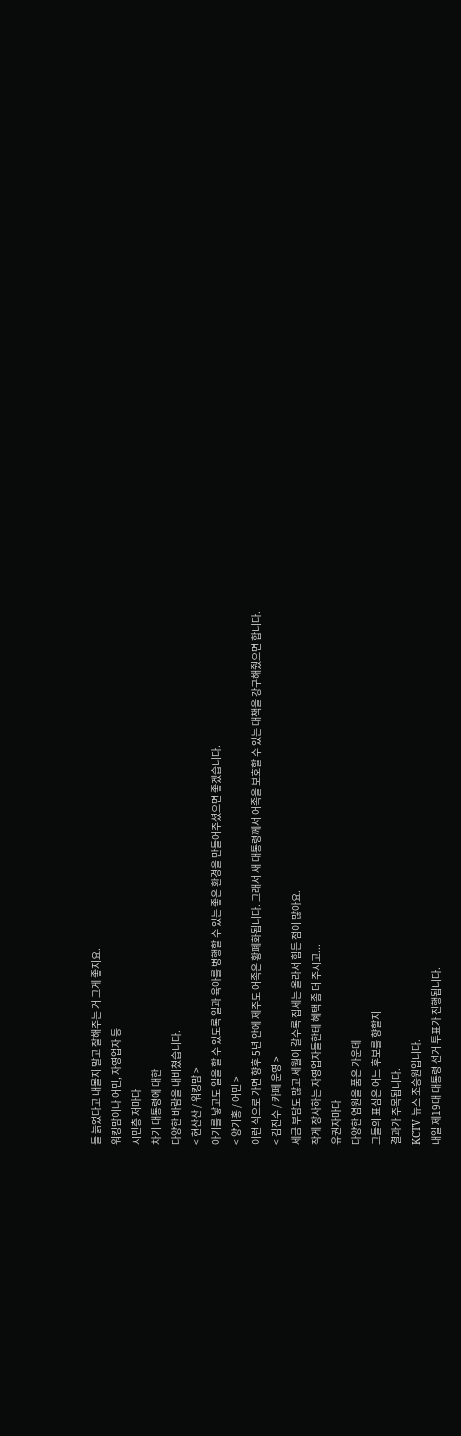들 늙었다고 내몰지 말고 잘해주는 거 그게 좋지요.
워킹맘이나 어민, 자영업자 등
시민층 저마다
차기 대통령에 대한
다양한 바람을 내비쳤습니다.
< 현산산 / 워킹맘 >
아기를 낳고도 일을 할 수 있도록 일과 육아를 병행할 수 있는 좋은 환경을 만들어주셨으면 좋겠습니다.
< 양기홍 / 어민 >
이런 식으로 가면 향후 5년 안에 제주도 어족은 황폐화됩니다. 그래서 새 대통령께서 어족을 보호할 수 있는 대책을 강구해줬으면 합니다.
< 김진수 / 카페 운영 >
세금 부담도 많고 세월이 갈수록 집세는 올라서 힘든 점이 많아요.
작게 장사하는 자영업자들한테 혜택 좀 더 주시고...
유권자마다
다양한 염원을 품은 가운데
그들의 표심은 어느 후보를 향할지
결과가 주목됩니다.
KCTV 뉴스 조승원입니다.
내일 제19대 대통령 선거 투표가 진행됩니다.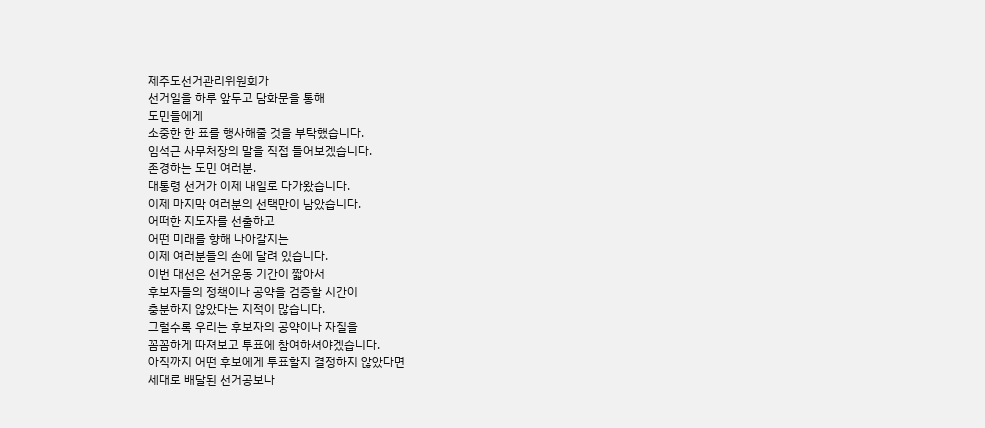제주도선거관리위원회가
선거일을 하루 앞두고 담화문을 통해
도민들에게
소중한 한 표를 행사해줄 것을 부탁했습니다.
임석근 사무처장의 말을 직접 들어보겠습니다.
존경하는 도민 여러분.
대통령 선거가 이제 내일로 다가왔습니다.
이제 마지막 여러분의 선택만이 남았습니다.
어떠한 지도자를 선출하고
어떤 미래를 향해 나아갈지는
이제 여러분들의 손에 달려 있습니다.
이번 대선은 선거운동 기간이 짧아서
후보자들의 정책이나 공약을 검증할 시간이
충분하지 않았다는 지적이 많습니다.
그럴수록 우리는 후보자의 공약이나 자질을
꼼꼼하게 따져보고 투표에 참여하셔야겠습니다.
아직까지 어떤 후보에게 투표할지 결정하지 않았다면
세대로 배달된 선거공보나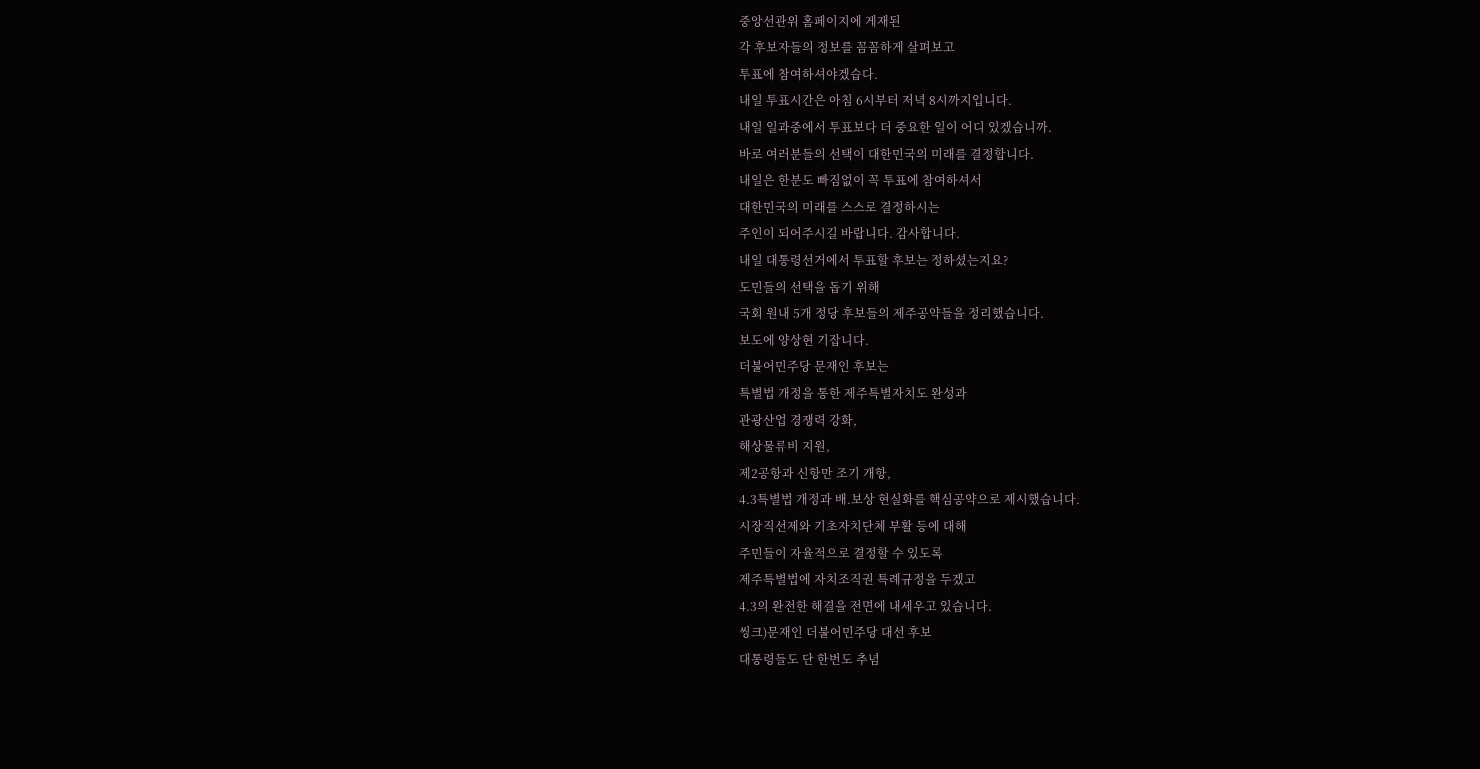중앙선관위 홈페이지에 게재된
각 후보자들의 정보를 꼼꼼하게 살펴보고
투표에 참여하셔야겠습다.
내일 투표시간은 아침 6시부터 저녁 8시까지입니다.
내일 일과중에서 투표보다 더 중요한 일이 어디 있겠습니까.
바로 여러분들의 선택이 대한민국의 미래를 결정합니다.
내일은 한분도 빠짐없이 꼭 투표에 참여하셔서
대한민국의 미래를 스스로 결정하시는
주인이 되어주시길 바랍니다. 감사합니다.
내일 대통령선거에서 투표할 후보는 정하셨는지요?
도민들의 선택을 돕기 위해
국회 원내 5개 정당 후보들의 제주공약들을 정리했습니다.
보도에 양상현 기잡니다.
더불어민주당 문재인 후보는
특별법 개정을 통한 제주특별자치도 완성과
관광산업 경쟁력 강화,
해상물류비 지원,
제2공항과 신항만 조기 개항,
4.3특별법 개정과 배.보상 현실화를 핵심공약으로 제시했습니다.
시장직선제와 기초자치단체 부활 등에 대해
주민들이 자율적으로 결정할 수 있도록
제주특별법에 자치조직권 특례규정을 두겠고
4.3의 완전한 해결을 전면에 내세우고 있습니다.
씽크)문재인 더불어민주당 대선 후보
대통령들도 단 한번도 추념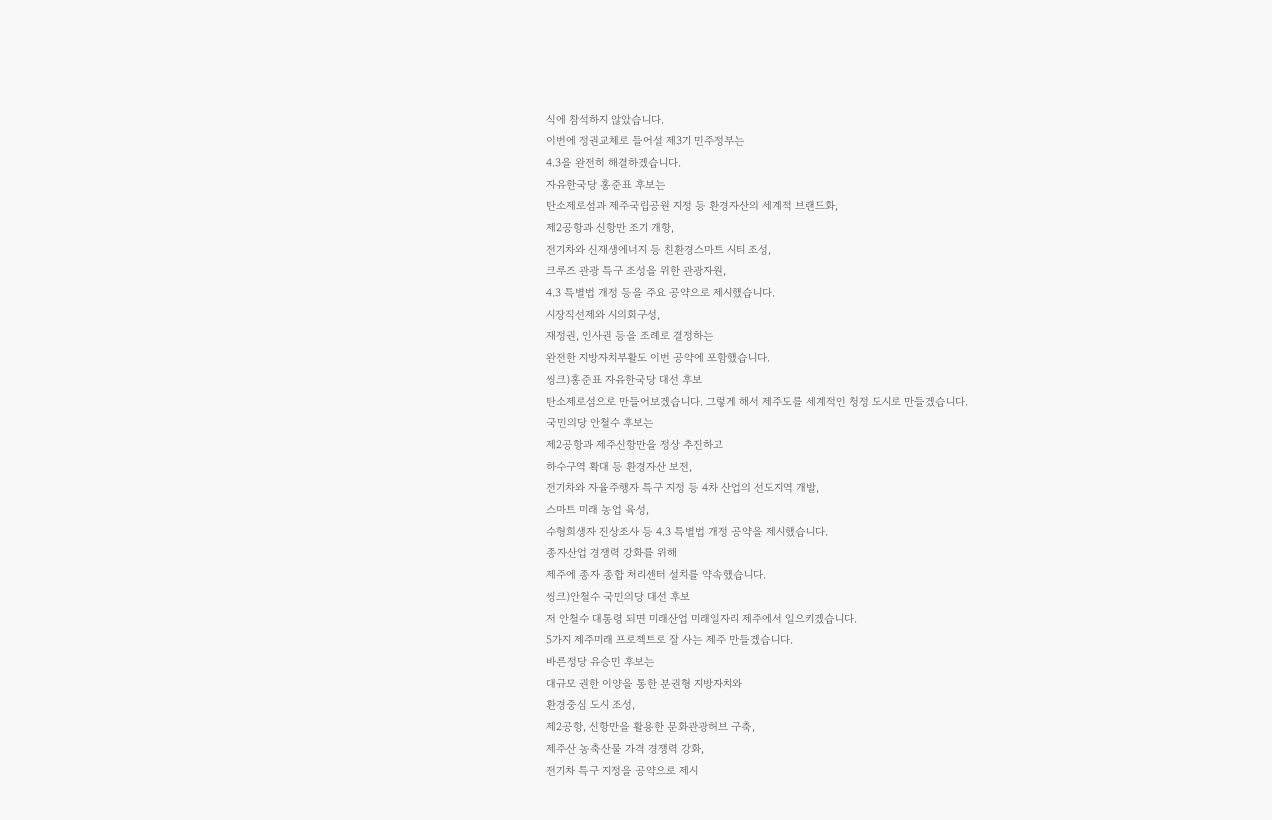식에 참석하지 않았습니다.
이번에 정권교체로 들어설 제3기 민주정부는
4.3을 완전히 해결하겠습니다.
자유한국당 홍준표 후보는
탄소제로섬과 제주국립공원 지정 등 환경자산의 세계적 브랜드화,
제2공항과 신항만 조기 개항,
전기차와 신재생에너지 등 친환경스마트 시티 조성,
크루즈 관광 특구 조성을 위한 관광자원,
4.3 특별법 개정 등을 주요 공약으로 제시했습니다.
시장직선제와 시의회구성,
재정권, 인사권 등을 조례로 결정하는
완전한 지방자치부활도 이번 공약에 포함했습니다.
씽크)홍준표 자유한국당 대선 후보
탄소제로섬으로 만들어보겠습니다. 그렇게 해서 제주도를 세계적인 청정 도시로 만들겠습니다.
국민의당 안철수 후보는
제2공항과 제주신항만을 정상 추진하고
하수구역 확대 등 환경자산 보전,
전기차와 자율주행자 특구 지정 등 4차 산업의 선도지역 개발,
스마트 미래 농업 육성,
수형희생자 진상조사 등 4.3 특별법 개정 공약을 제시했습니다.
종자산업 경쟁력 강화를 위해
제주에 종자 종합 처리센터 설치를 약속했습니다.
씽크)안철수 국민의당 대선 후보
저 안철수 대통령 되면 미래산업 미래일자리 제주에서 일으키겠습니다.
5가지 제주미래 프로젝트로 잘 사는 제주 만들겠습니다.
바른정당 유승민 후보는
대규모 권한 이양을 통한 분권형 지방자치와
환경중심 도시 조성,
제2공항, 신항만을 활용한 문화관광허브 구축,
제주산 농축산물 가격 경쟁력 강화,
전기차 특구 지정을 공약으로 제시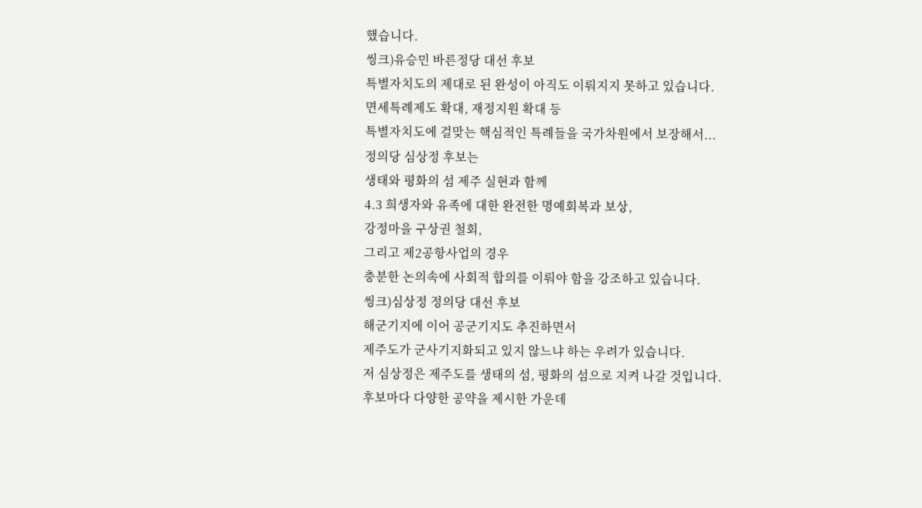했습니다.
씽크)유승민 바른정당 대선 후보
특별자치도의 제대로 된 완성이 아직도 이뤄지지 못하고 있습니다.
면세특례제도 확대, 재정지원 확대 등
특별자치도에 걸맞는 핵심적인 특례들을 국가차원에서 보장해서...
정의당 심상정 후보는
생태와 평화의 섬 제주 실현과 함께
4.3 희생자와 유족에 대한 완전한 명예회복과 보상,
강정마을 구상권 철회,
그리고 제2공항사업의 경우
충분한 논의속에 사회적 합의를 이뤄야 함을 강조하고 있습니다.
씽크)심상정 정의당 대선 후보
해군기지에 이어 공군기지도 추진하면서
제주도가 군사기지화되고 있지 않느냐 하는 우려가 있습니다.
저 심상정은 제주도를 생태의 섬, 평화의 섬으로 지켜 나갈 것입니다.
후보마다 다양한 공약을 제시한 가운데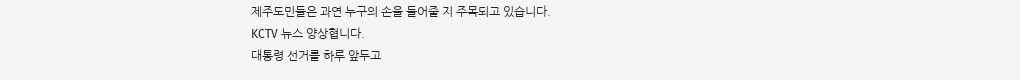제주도민들은 과연 누구의 손을 들어줄 지 주목되고 있습니다.
KCTV 뉴스 양상협니다.
대통령 선거를 하루 앞두고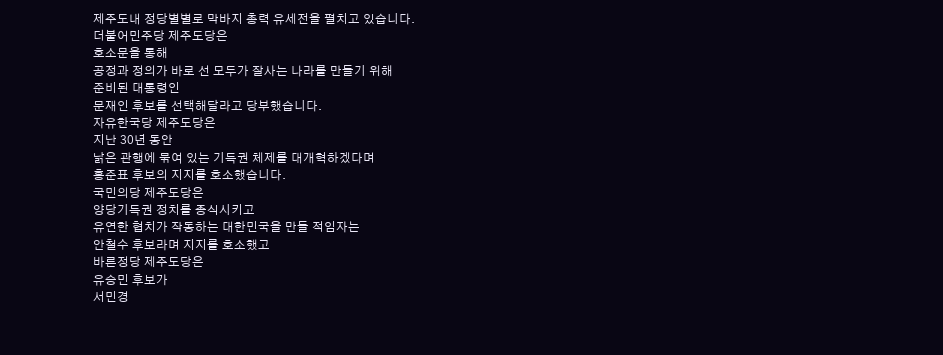제주도내 정당별별로 막바지 총력 유세전을 펼치고 있습니다.
더불어민주당 제주도당은
호소문을 통해
공정과 정의가 바로 선 모두가 잘사는 나라를 만들기 위해
준비된 대통령인
문재인 후보를 선택해달라고 당부했습니다.
자유한국당 제주도당은
지난 30년 동안
낡은 관행에 묶여 있는 기득권 체제를 대개혁하겠다며
홍준표 후보의 지지를 호소했습니다.
국민의당 제주도당은
양당기득권 정치를 종식시키고
유연한 협치가 작동하는 대한민국을 만들 적임자는
안철수 후보라며 지지를 호소했고
바른정당 제주도당은
유승민 후보가
서민경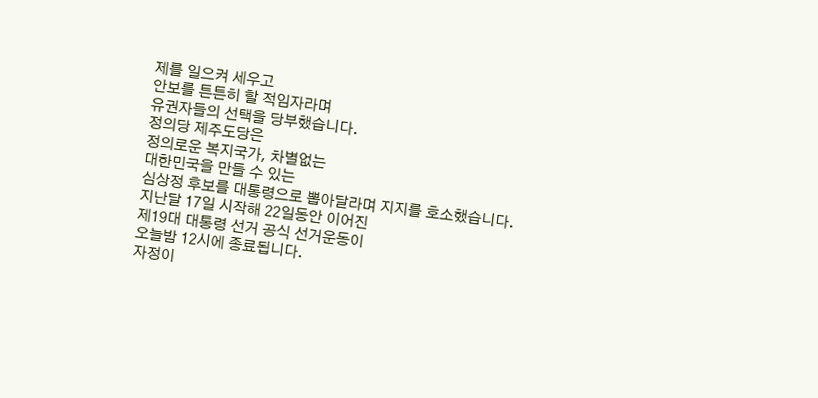제를 일으켜 세우고
안보를 튼튼히 할 적임자라며
유권자들의 선택을 당부했습니다.
정의당 제주도당은
정의로운 복지국가, 차별없는
대한민국을 만들 수 있는
심상정 후보를 대통령으로 뽑아달라며 지지를 호소했습니다.
지난달 17일 시작해 22일동안 이어진
제19대 대통령 선거 공식 선거운동이
오늘밤 12시에 종료됩니다.
자정이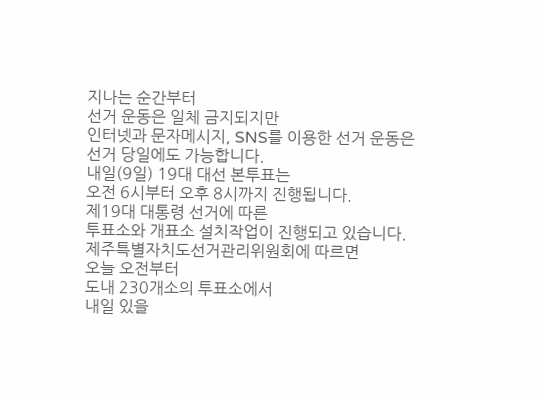지나는 순간부터
선거 운동은 일체 금지되지만
인터넷과 문자메시지, SNS를 이용한 선거 운동은
선거 당일에도 가능합니다.
내일(9일) 19대 대선 본투표는
오전 6시부터 오후 8시까지 진행됩니다.
제19대 대통령 선거에 따른
투표소와 개표소 설치작업이 진행되고 있습니다.
제주특별자치도선거관리위원회에 따르면
오늘 오전부터
도내 230개소의 투표소에서
내일 있을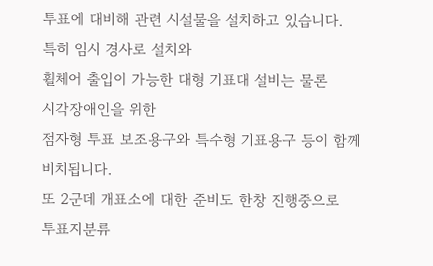투표에 대비해 관련 시설물을 설치하고 있습니다.
특히 임시 경사로 설치와
휠체어 출입이 가능한 대형 기표대 설비는 물론
시각장애인을 위한
점자형 투표 보조용구와 특수형 기표용구 등이 함께 비치됩니다.
또 2군데 개표소에 대한 준비도 한창 진행중으로
투표지분류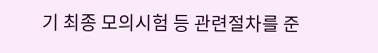기 최종 모의시험 등 관련절차를 준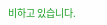비하고 있습니다.